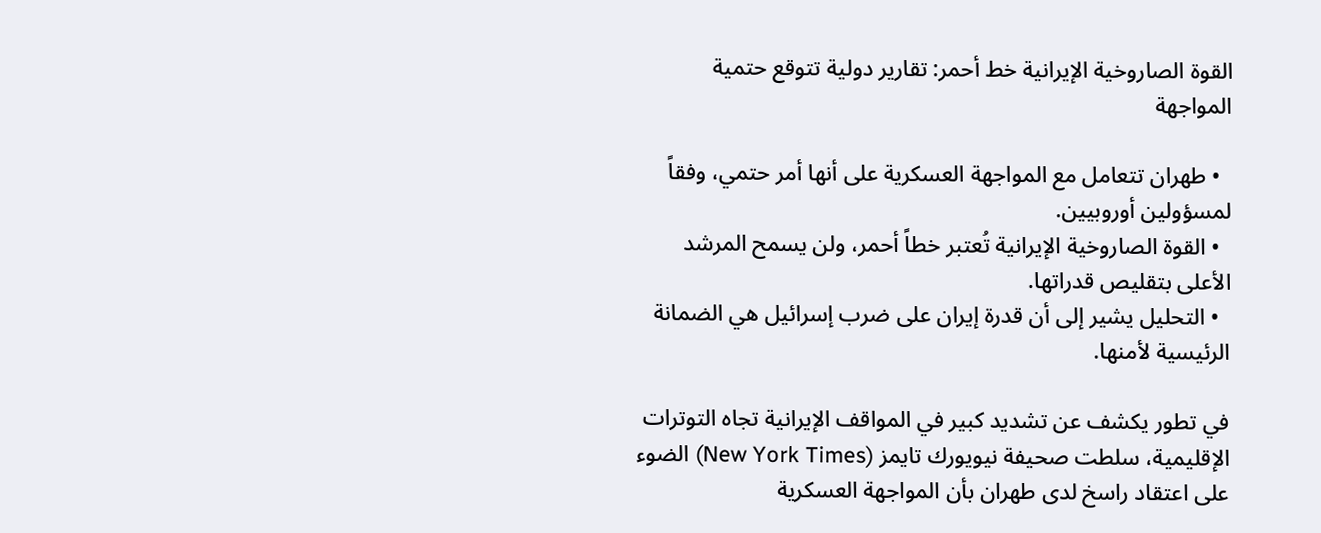القوة الصاروخية الإيرانية خط أحمر: تقارير دولية تتوقع حتمية المواجهة

  • طهران تتعامل مع المواجهة العسكرية على أنها أمر حتمي، وفقاً لمسؤولين أوروبيين.
  • القوة الصاروخية الإيرانية تُعتبر خطاً أحمر، ولن يسمح المرشد الأعلى بتقليص قدراتها.
  • التحليل يشير إلى أن قدرة إيران على ضرب إسرائيل هي الضمانة الرئيسية لأمنها.

في تطور يكشف عن تشديد كبير في المواقف الإيرانية تجاه التوترات الإقليمية، سلطت صحيفة نيويورك تايمز (New York Times) الضوء على اعتقاد راسخ لدى طهران بأن المواجهة العسكرية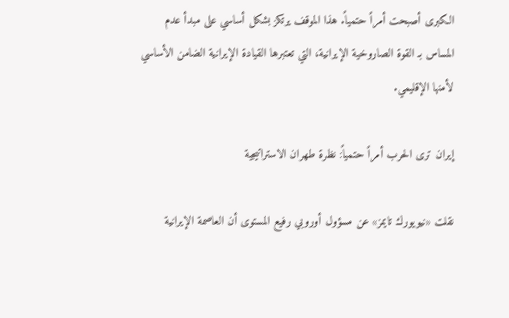الكبرى أصبحت أمراً حتمياً. هذا الموقف يرتكز بشكل أساسي على مبدأ عدم المساس بـ القوة الصاروخية الإيرانية، التي تعتبرها القيادة الإيرانية الضامن الأساسي لأمنها الإقليمي.

إيران ترى الحرب أمراً حتمياً: نظرة طهران الاستراتيجية

نقلت «نيويورك تايمز» عن مسؤول أوروبي رفيع المستوى أن العاصمة الإيرانية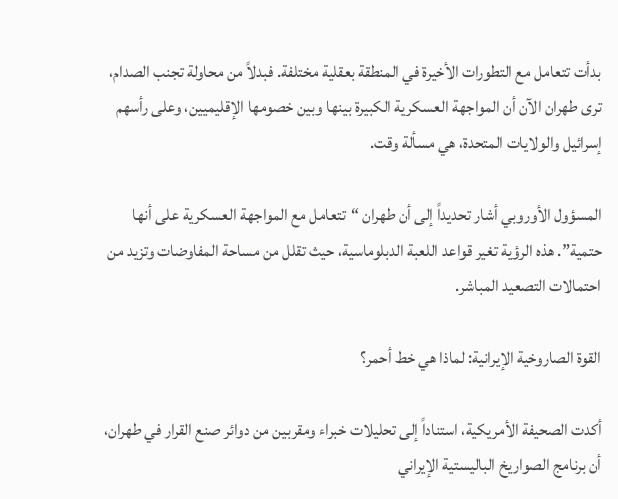بدأت تتعامل مع التطورات الأخيرة في المنطقة بعقلية مختلفة. فبدلاً من محاولة تجنب الصدام، ترى طهران الآن أن المواجهة العسكرية الكبيرة بينها وبين خصومها الإقليميين، وعلى رأسهم إسرائيل والولايات المتحدة، هي مسألة وقت.

المسؤول الأوروبي أشار تحديداً إلى أن طهران “تتعامل مع المواجهة العسكرية على أنها حتمية”. هذه الرؤية تغير قواعد اللعبة الدبلوماسية، حيث تقلل من مساحة المفاوضات وتزيد من احتمالات التصعيد المباشر.

القوة الصاروخية الإيرانية: لماذا هي خط أحمر؟

أكدت الصحيفة الأمريكية، استناداً إلى تحليلات خبراء ومقربين من دوائر صنع القرار في طهران، أن برنامج الصواريخ الباليستية الإيراني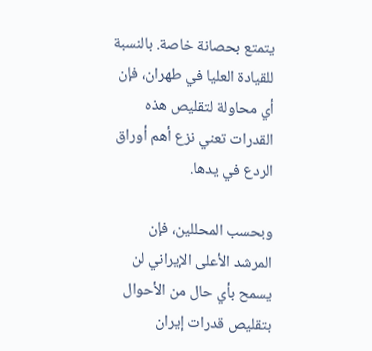يتمتع بحصانة خاصة. بالنسبة للقيادة العليا في طهران، فإن أي محاولة لتقليص هذه القدرات تعني نزع أهم أوراق الردع في يدها.

وبحسب المحللين، فإن المرشد الأعلى الإيراني لن يسمح بأي حال من الأحوال بتقليص قدرات إيران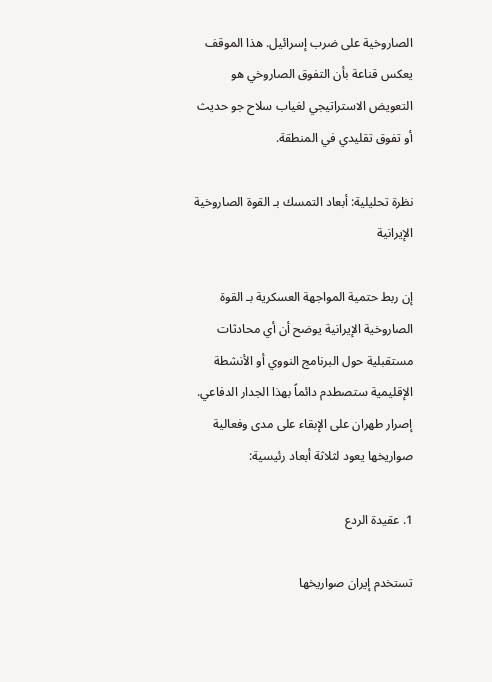الصاروخية على ضرب إسرائيل. هذا الموقف يعكس قناعة بأن التفوق الصاروخي هو التعويض الاستراتيجي لغياب سلاح جو حديث أو تفوق تقليدي في المنطقة.

نظرة تحليلية: أبعاد التمسك بـ القوة الصاروخية الإيرانية

إن ربط حتمية المواجهة العسكرية بـ القوة الصاروخية الإيرانية يوضح أن أي محادثات مستقبلية حول البرنامج النووي أو الأنشطة الإقليمية ستصطدم دائماً بهذا الجدار الدفاعي. إصرار طهران على الإبقاء على مدى وفعالية صواريخها يعود لثلاثة أبعاد رئيسية:

1. عقيدة الردع

تستخدم إيران صواريخها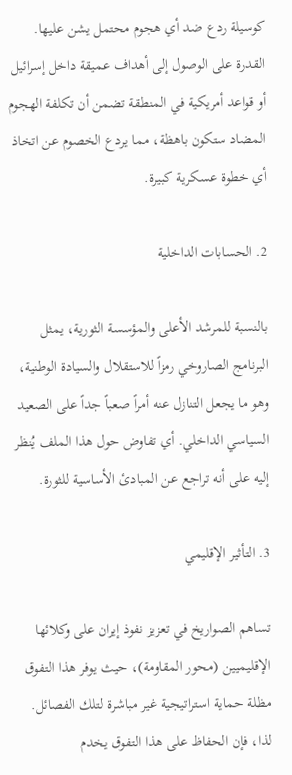كوسيلة ردع ضد أي هجوم محتمل يشن عليها. القدرة على الوصول إلى أهداف عميقة داخل إسرائيل أو قواعد أمريكية في المنطقة تضمن أن تكلفة الهجوم المضاد ستكون باهظة، مما يردع الخصوم عن اتخاذ أي خطوة عسكرية كبيرة.

2. الحسابات الداخلية

بالنسبة للمرشد الأعلى والمؤسسة الثورية، يمثل البرنامج الصاروخي رمزاً للاستقلال والسيادة الوطنية، وهو ما يجعل التنازل عنه أمراً صعباً جداً على الصعيد السياسي الداخلي. أي تفاوض حول هذا الملف يُنظر إليه على أنه تراجع عن المبادئ الأساسية للثورة.

3. التأثير الإقليمي

تساهم الصواريخ في تعزيز نفوذ إيران على وكلائها الإقليميين (محور المقاومة)، حيث يوفر هذا التفوق مظلة حماية استراتيجية غير مباشرة لتلك الفصائل. لذا، فإن الحفاظ على هذا التفوق يخدم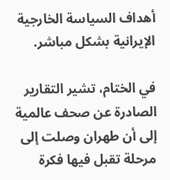أهداف السياسة الخارجية الإيرانية بشكل مباشر.

في الختام، تشير التقارير الصادرة عن صحف عالمية إلى أن طهران وصلت إلى مرحلة تقبل فيها فكرة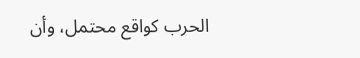الحرب كواقع محتمل، وأن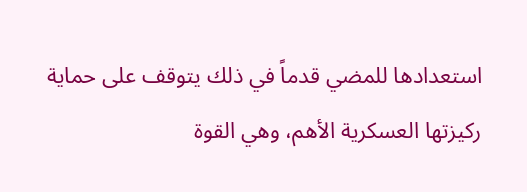استعدادها للمضي قدماً في ذلك يتوقف على حماية ركيزتها العسكرية الأهم، وهي القوة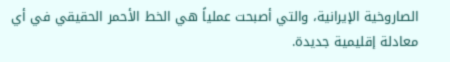الصاروخية الإيرانية، والتي أصبحت عملياً هي الخط الأحمر الحقيقي في أي معادلة إقليمية جديدة.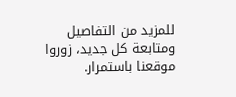للمزيد من التفاصيل ومتابعة كل جديد، زوروا موقعنا باستمرار.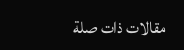مقالات ذات صلة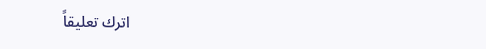اترك تعليقاً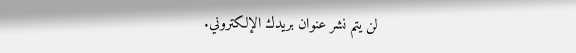لن يتم نشر عنوان بريدك الإلكتروني.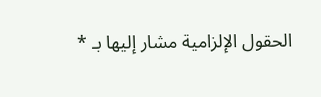الحقول الإلزامية مشار إليها بـ *